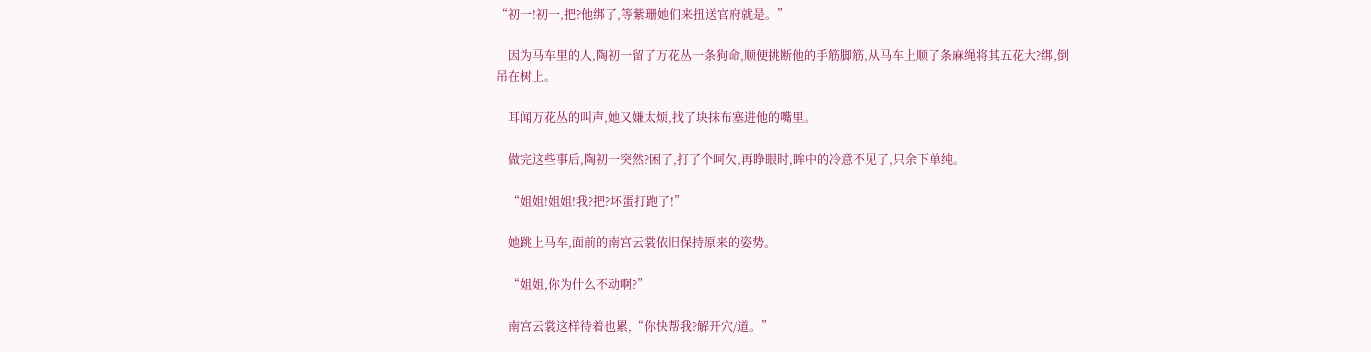“初一!初一,把?他绑了,等紫珊她们来扭送官府就是。”

    因为马车里的人,陶初一留了万花丛一条狗命,顺便挑断他的手筋脚筋,从马车上顺了条麻绳将其五花大?绑,倒吊在树上。

    耳闻万花丛的叫声,她又嫌太烦,找了块抹布塞进他的嘴里。

    做完这些事后,陶初一突然?困了,打了个呵欠,再睁眼时,眸中的冷意不见了,只余下单纯。

    “姐姐!姐姐!我?把?坏蛋打跑了!”

    她跳上马车,面前的南宫云裳依旧保持原来的姿势。

    “姐姐,你为什么不动啊?”

    南宫云裳这样待着也累,“你快帮我?解开穴/道。”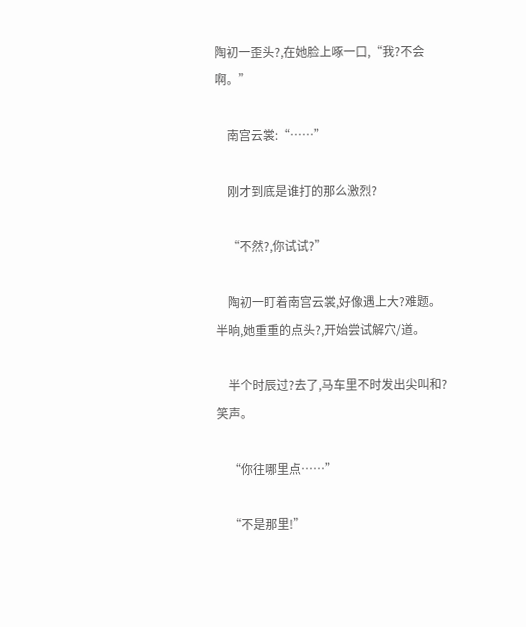陶初一歪头?,在她脸上啄一口,“我?不会啊。”

    南宫云裳:“……”

    刚才到底是谁打的那么激烈?

    “不然?,你试试?”

    陶初一盯着南宫云裳,好像遇上大?难题。半晌,她重重的点头?,开始尝试解穴/道。

    半个时辰过?去了,马车里不时发出尖叫和?笑声。

    “你往哪里点……”

    “不是那里!”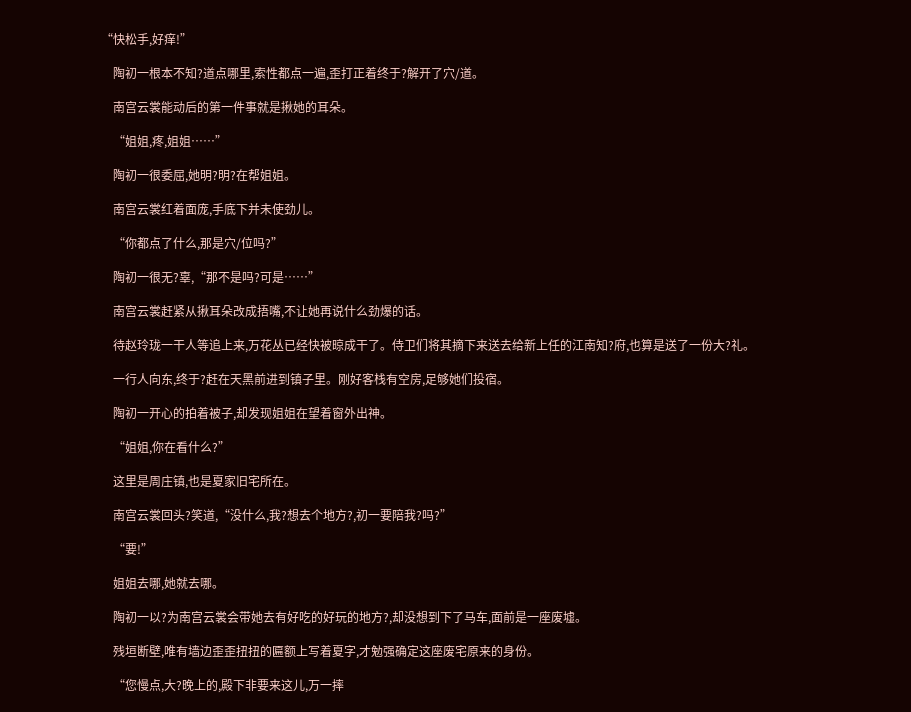“快松手,好痒!”

    陶初一根本不知?道点哪里,索性都点一遍,歪打正着终于?解开了穴/道。

    南宫云裳能动后的第一件事就是揪她的耳朵。

    “姐姐,疼,姐姐……”

    陶初一很委屈,她明?明?在帮姐姐。

    南宫云裳红着面庞,手底下并未使劲儿。

    “你都点了什么,那是穴/位吗?”

    陶初一很无?辜,“那不是吗?可是……”

    南宫云裳赶紧从揪耳朵改成捂嘴,不让她再说什么劲爆的话。

    待赵玲珑一干人等追上来,万花丛已经快被晾成干了。侍卫们将其摘下来送去给新上任的江南知?府,也算是送了一份大?礼。

    一行人向东,终于?赶在天黑前进到镇子里。刚好客栈有空房,足够她们投宿。

    陶初一开心的拍着被子,却发现姐姐在望着窗外出神。

    “姐姐,你在看什么?”

    这里是周庄镇,也是夏家旧宅所在。

    南宫云裳回头?笑道,“没什么,我?想去个地方?,初一要陪我?吗?”

    “要!”

    姐姐去哪,她就去哪。

    陶初一以?为南宫云裳会带她去有好吃的好玩的地方?,却没想到下了马车,面前是一座废墟。

    残垣断壁,唯有墙边歪歪扭扭的匾额上写着夏字,才勉强确定这座废宅原来的身份。

    “您慢点,大?晚上的,殿下非要来这儿,万一摔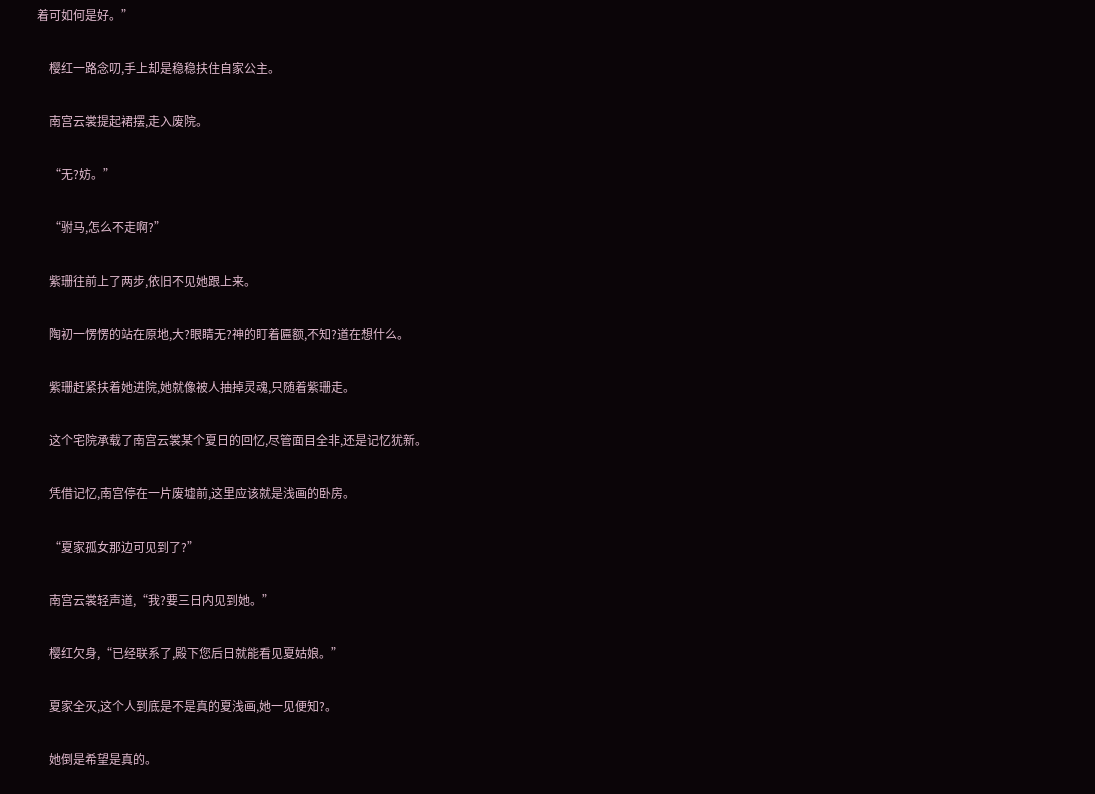着可如何是好。”

    樱红一路念叨,手上却是稳稳扶住自家公主。

    南宫云裳提起裙摆,走入废院。

    “无?妨。”

    “驸马,怎么不走啊?”

    紫珊往前上了两步,依旧不见她跟上来。

    陶初一愣愣的站在原地,大?眼睛无?神的盯着匾额,不知?道在想什么。

    紫珊赶紧扶着她进院,她就像被人抽掉灵魂,只随着紫珊走。

    这个宅院承载了南宫云裳某个夏日的回忆,尽管面目全非,还是记忆犹新。

    凭借记忆,南宫停在一片废墟前,这里应该就是浅画的卧房。

    “夏家孤女那边可见到了?”

    南宫云裳轻声道,“我?要三日内见到她。”

    樱红欠身,“已经联系了,殿下您后日就能看见夏姑娘。”

    夏家全灭,这个人到底是不是真的夏浅画,她一见便知?。

    她倒是希望是真的。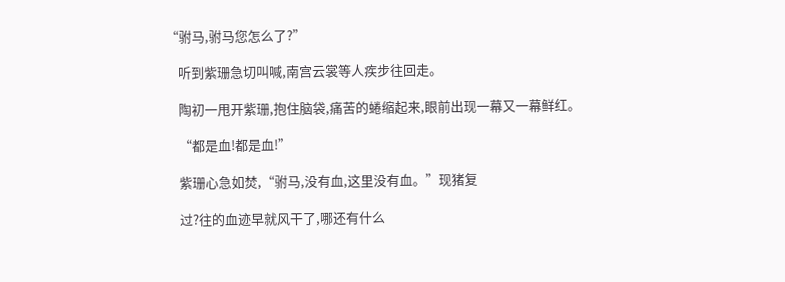“驸马,驸马您怎么了?”

    听到紫珊急切叫喊,南宫云裳等人疾步往回走。

    陶初一甩开紫珊,抱住脑袋,痛苦的蜷缩起来,眼前出现一幕又一幕鲜红。

    “都是血!都是血!”

    紫珊心急如焚,“驸马,没有血,这里没有血。”现猪复

    过?往的血迹早就风干了,哪还有什么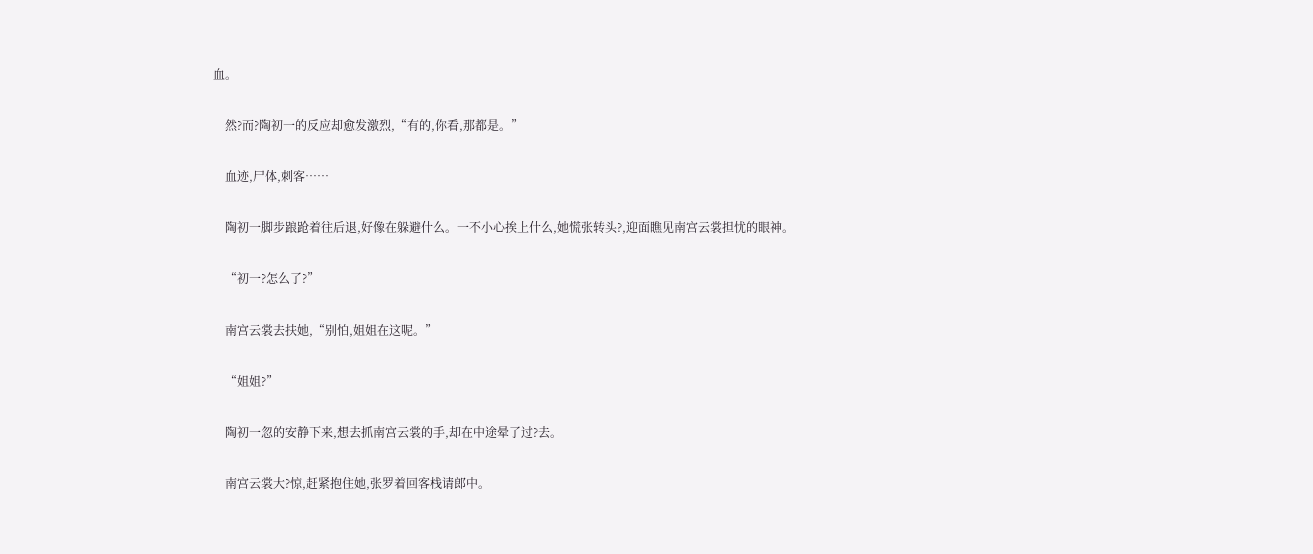血。

    然?而?陶初一的反应却愈发激烈,“有的,你看,那都是。”

    血迹,尸体,刺客……

    陶初一脚步踉跄着往后退,好像在躲避什么。一不小心挨上什么,她慌张转头?,迎面瞧见南宫云裳担忧的眼神。

    “初一?怎么了?”

    南宫云裳去扶她,“别怕,姐姐在这呢。”

    “姐姐?”

    陶初一忽的安静下来,想去抓南宫云裳的手,却在中途晕了过?去。

    南宫云裳大?惊,赶紧抱住她,张罗着回客栈请郎中。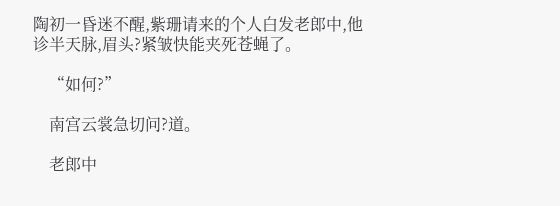陶初一昏迷不醒,紫珊请来的个人白发老郎中,他诊半天脉,眉头?紧皱快能夹死苍蝇了。

    “如何?”

    南宫云裳急切问?道。

    老郎中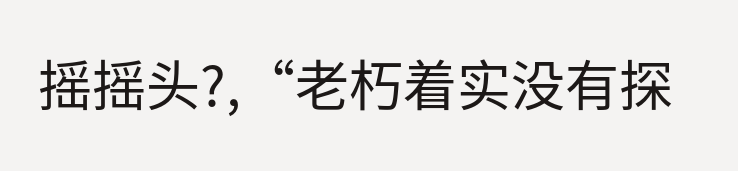摇摇头?,“老朽着实没有探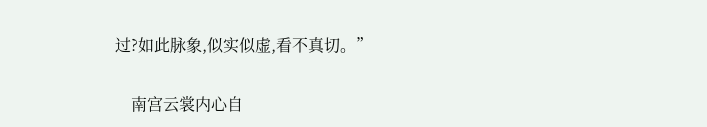过?如此脉象,似实似虚,看不真切。”

    南宫云裳内心自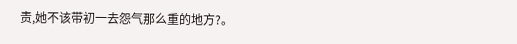责,她不该带初一去怨气那么重的地方?。